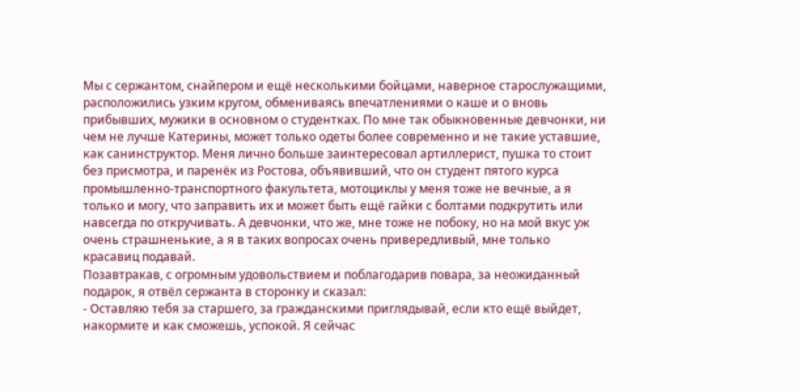Мы с сержантом, снайпером и ещё несколькими бойцами, наверное старослужащими, расположились узким кругом, обмениваясь впечатлениями о каше и о вновь прибывших, мужики в основном о студентках. По мне так обыкновенные девчонки, ни чем не лучше Катерины, может только одеты более современно и не такие уставшие, как санинструктор. Меня лично больше заинтересовал артиллерист, пушка то стоит без присмотра, и паренёк из Ростова, объявивший, что он студент пятого курса промышленно-транспортного факультета, мотоциклы у меня тоже не вечные, а я только и могу, что заправить их и может быть ещё гайки с болтами подкрутить или навсегда по откручивать. А девчонки, что же, мне тоже не побоку, но на мой вкус уж очень страшненькие, а я в таких вопросах очень привередливый, мне только красавиц подавай.
Позавтракав, с огромным удовольствием и поблагодарив повара, за неожиданный подарок, я отвёл сержанта в сторонку и сказал:
- Оставляю тебя за старшего, за гражданскими приглядывай, если кто ещё выйдет, накормите и как сможешь, успокой. Я сейчас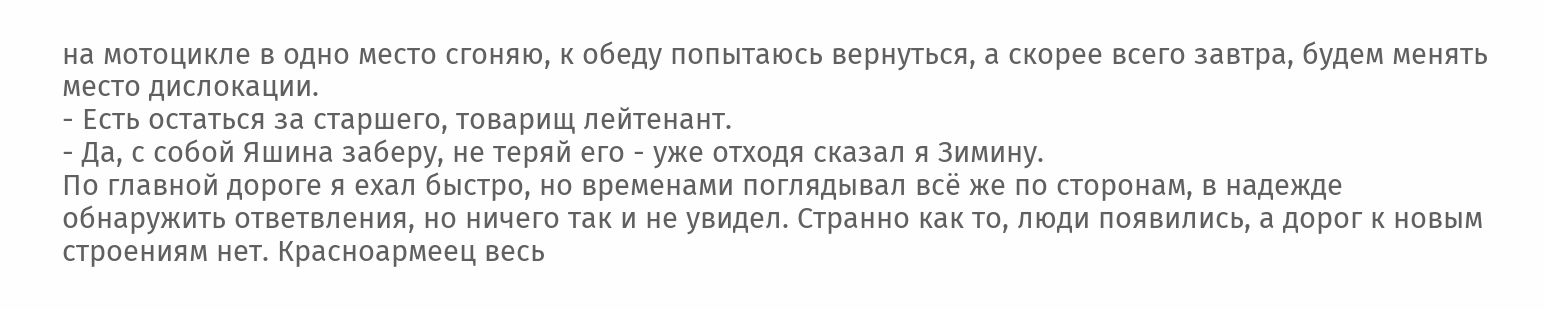на мотоцикле в одно место сгоняю, к обеду попытаюсь вернуться, а скорее всего завтра, будем менять место дислокации.
- Есть остаться за старшего, товарищ лейтенант.
- Да, с собой Яшина заберу, не теряй его - уже отходя сказал я Зимину.
По главной дороге я ехал быстро, но временами поглядывал всё же по сторонам, в надежде обнаружить ответвления, но ничего так и не увидел. Странно как то, люди появились, а дорог к новым строениям нет. Красноармеец весь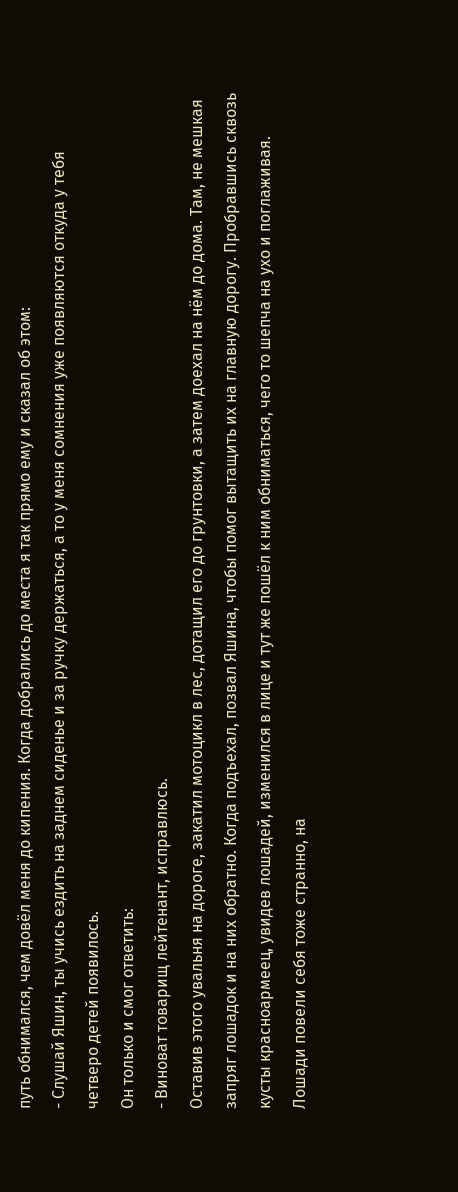путь обнимался, чем довёл меня до кипения. Когда добрались до места я так прямо ему и сказал об этом:
- Слушай Яшин, ты учись ездить на заднем сиденье и за ручку держаться, а то у меня сомнения уже появляются откуда у тебя четверо детей появилось.
Он только и смог ответить:
- Виноват товарищ лейтенант, исправлюсь.
Оставив этого увальня на дороге, закатил мотоцикл в лес, дотащил его до грунтовки, а затем доехал на нём до дома. Там, не мешкая запряг лошадок и на них обратно. Когда подъехал, позвал Яшина, чтобы помог вытащить их на главную дорогу. Пробравшись сквозь кусты красноармеец, увидев лошадей, изменился в лице и тут же пошёл к ним обниматься, чего то шепча на ухо и поглаживая. Лошади повели себя тоже странно, на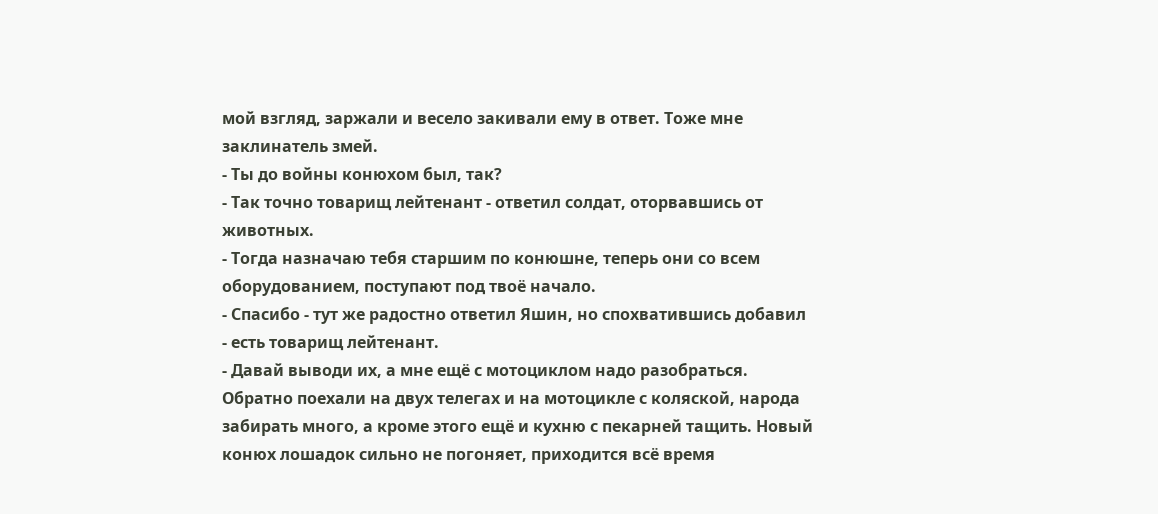мой взгляд, заржали и весело закивали ему в ответ. Тоже мне заклинатель змей.
- Ты до войны конюхом был, так?
- Так точно товарищ лейтенант - ответил солдат, оторвавшись от животных.
- Тогда назначаю тебя старшим по конюшне, теперь они со всем оборудованием, поступают под твоё начало.
- Спасибо - тут же радостно ответил Яшин, но спохватившись добавил - есть товарищ лейтенант.
- Давай выводи их, а мне ещё с мотоциклом надо разобраться.
Обратно поехали на двух телегах и на мотоцикле с коляской, народа забирать много, а кроме этого ещё и кухню с пекарней тащить. Новый конюх лошадок сильно не погоняет, приходится всё время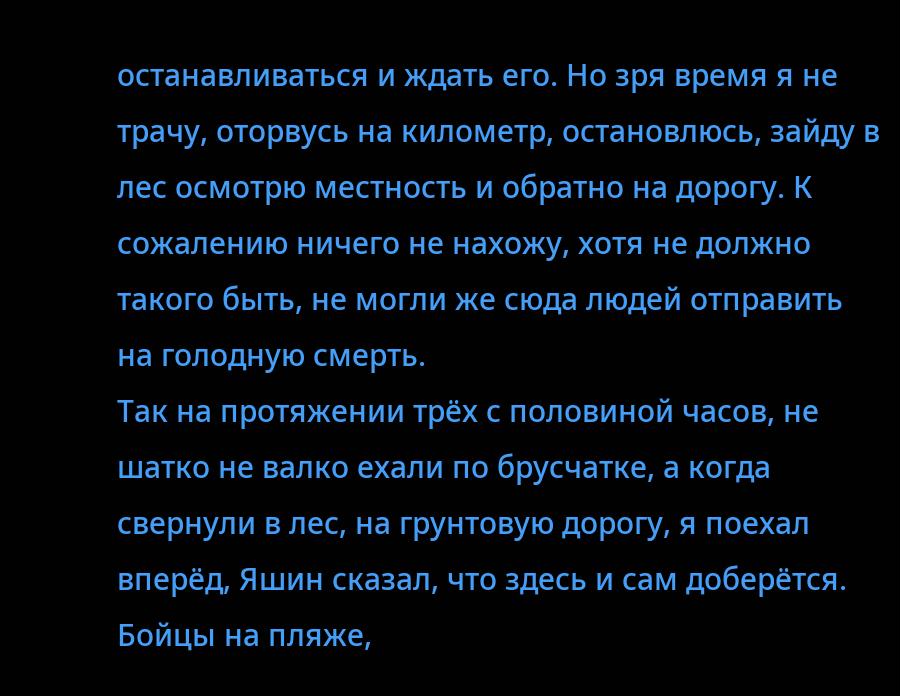останавливаться и ждать его. Но зря время я не трачу, оторвусь на километр, остановлюсь, зайду в лес осмотрю местность и обратно на дорогу. К сожалению ничего не нахожу, хотя не должно такого быть, не могли же сюда людей отправить на голодную смерть.
Так на протяжении трёх с половиной часов, не шатко не валко ехали по брусчатке, а когда свернули в лес, на грунтовую дорогу, я поехал вперёд, Яшин сказал, что здесь и сам доберётся.
Бойцы на пляже,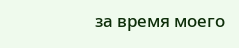за время моего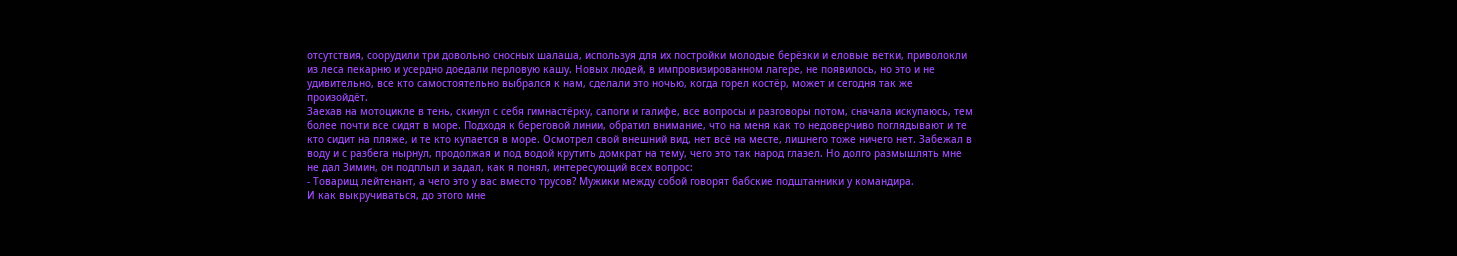отсутствия, соорудили три довольно сносных шалаша, используя для их постройки молодые берёзки и еловые ветки, приволокли из леса пекарню и усердно доедали перловую кашу. Новых людей, в импровизированном лагере, не появилось, но это и не удивительно, все кто самостоятельно выбрался к нам, сделали это ночью, когда горел костёр, может и сегодня так же произойдёт.
Заехав на мотоцикле в тень, скинул с себя гимнастёрку, сапоги и галифе, все вопросы и разговоры потом, сначала искупаюсь, тем более почти все сидят в море. Подходя к береговой линии, обратил внимание, что на меня как то недоверчиво поглядывают и те кто сидит на пляже, и те кто купается в море. Осмотрел свой внешний вид, нет всё на месте, лишнего тоже ничего нет. Забежал в воду и с разбега нырнул, продолжая и под водой крутить домкрат на тему, чего это так народ глазел. Но долго размышлять мне не дал Зимин, он подплыл и задал, как я понял, интересующий всех вопрос:
- Товарищ лейтенант, а чего это у вас вместо трусов? Мужики между собой говорят бабские подштанники у командира.
И как выкручиваться, до этого мне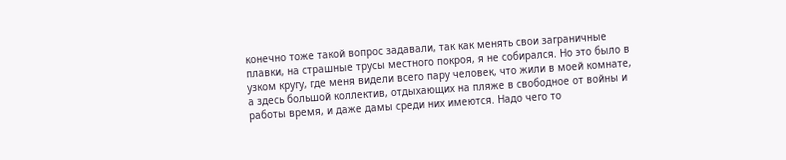конечно тоже такой вопрос задавали, так как менять свои заграничные плавки, на страшные трусы местного покроя, я не собирался. Но это было в узком кругу, где меня видели всего пару человек, что жили в моей комнате, а здесь большой коллектив, отдыхающих на пляже в свободное от войны и работы время, и даже дамы среди них имеются. Надо чего то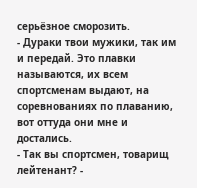серьёзное сморозить.
- Дураки твои мужики, так им и передай. Это плавки называются, их всем спортсменам выдают, на соревнованиях по плаванию, вот оттуда они мне и достались.
- Так вы спортсмен, товарищ лейтенант? -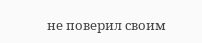не поверил своим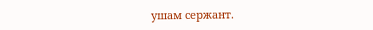ушам сержант.